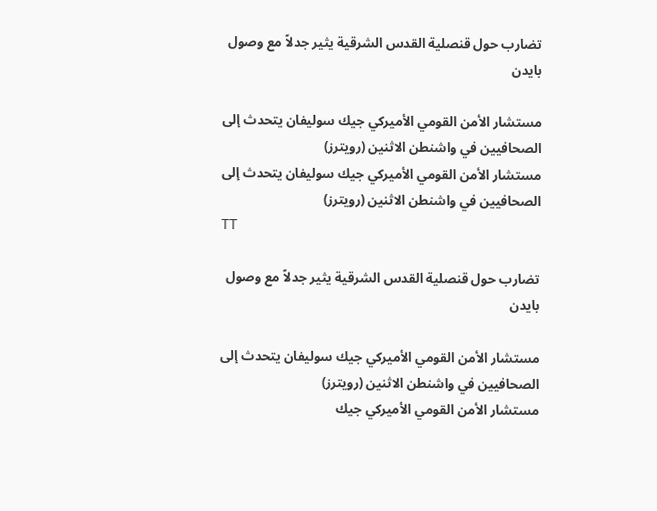تضارب حول قنصلية القدس الشرقية يثير جدلاً مع وصول بايدن

مستشار الأمن القومي الأميركي جيك سوليفان يتحدث إلى الصحافيين في واشنطن الاثنين (رويترز)
مستشار الأمن القومي الأميركي جيك سوليفان يتحدث إلى الصحافيين في واشنطن الاثنين (رويترز)
TT

تضارب حول قنصلية القدس الشرقية يثير جدلاً مع وصول بايدن

مستشار الأمن القومي الأميركي جيك سوليفان يتحدث إلى الصحافيين في واشنطن الاثنين (رويترز)
مستشار الأمن القومي الأميركي جيك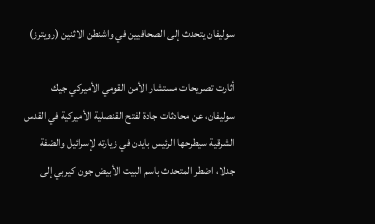سوليفان يتحدث إلى الصحافيين في واشنطن الاثنين (رويترز)

أثارت تصريحات مستشار الأمن القومي الأميركي جيك سوليفان، عن محادثات جادة لفتح القنصلية الأميركية في القدس الشرقية سيطرحها الرئيس بايدن في زيارته لإسرائيل والضفة جدلا، اضطر المتحدث باسم البيت الأبيض جون كيربي إلى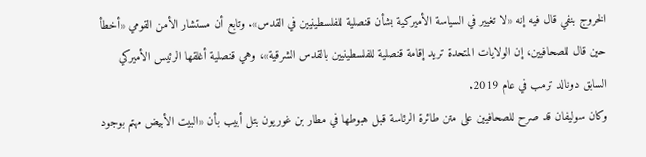الخروج بنفي قال فيه إنه «لا تغيير في السياسة الأميركية بشأن قنصلية للفلسطينيين في القدس». وتابع أن مستشار الأمن القومي «أخطأ حين قال للصحافيين، إن الولايات المتحدة تريد إقامة قنصلية للفلسطينيين بالقدس الشرقية»، وهي قنصلية أغلقها الرئيس الأميركي السابق دونالد ترمب في عام 2019.
وكان سوليفان قد صرح للصحافيين على متن طائرة الرئاسة قبل هبوطها في مطار بن غوريون بتل أبيب بأن «البيت الأبيض مهتم بوجود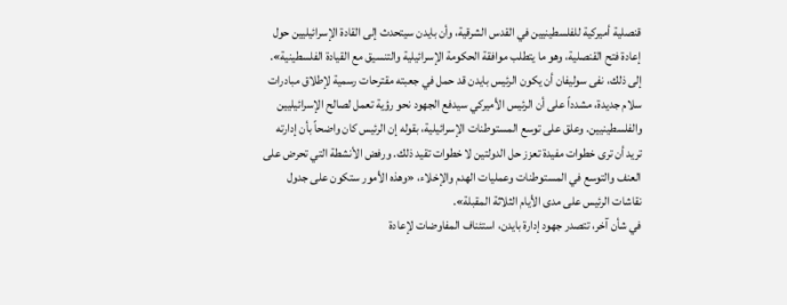قنصلية أميركية للفلسطينيين في القدس الشرقية، وأن بايدن سيتحدث إلى القادة الإسرائيليين حول إعادة فتح القنصلية، وهو ما يتطلب موافقة الحكومة الإسرائيلية والتنسيق مع القيادة الفلسطينية».
إلى ذلك، نفى سوليفان أن يكون الرئيس بايدن قد حمل في جعبته مقترحات رسمية لإطلاق مبادرات سلام جديدة، مشدداً على أن الرئيس الأميركي سيدفع الجهود نحو رؤية تعمل لصالح الإسرائيليين والفلسطينيين. وعلق على توسع المستوطنات الإسرائيلية، بقوله إن الرئيس كان واضحاً بأن إدارته تريد أن ترى خطوات مفيدة تعزز حل الدولتين لا خطوات تقيد ذلك. ورفض الأنشطة التي تحرض على العنف والتوسع في المستوطنات وعمليات الهدم والإخلاء، «وهذه الأمور ستكون على جدول نقاشات الرئيس على مدى الأيام الثلاثة المقبلة».
في شأن آخر، تتصدر جهود إدارة بايدن، استئناف المفاوضات لإعادة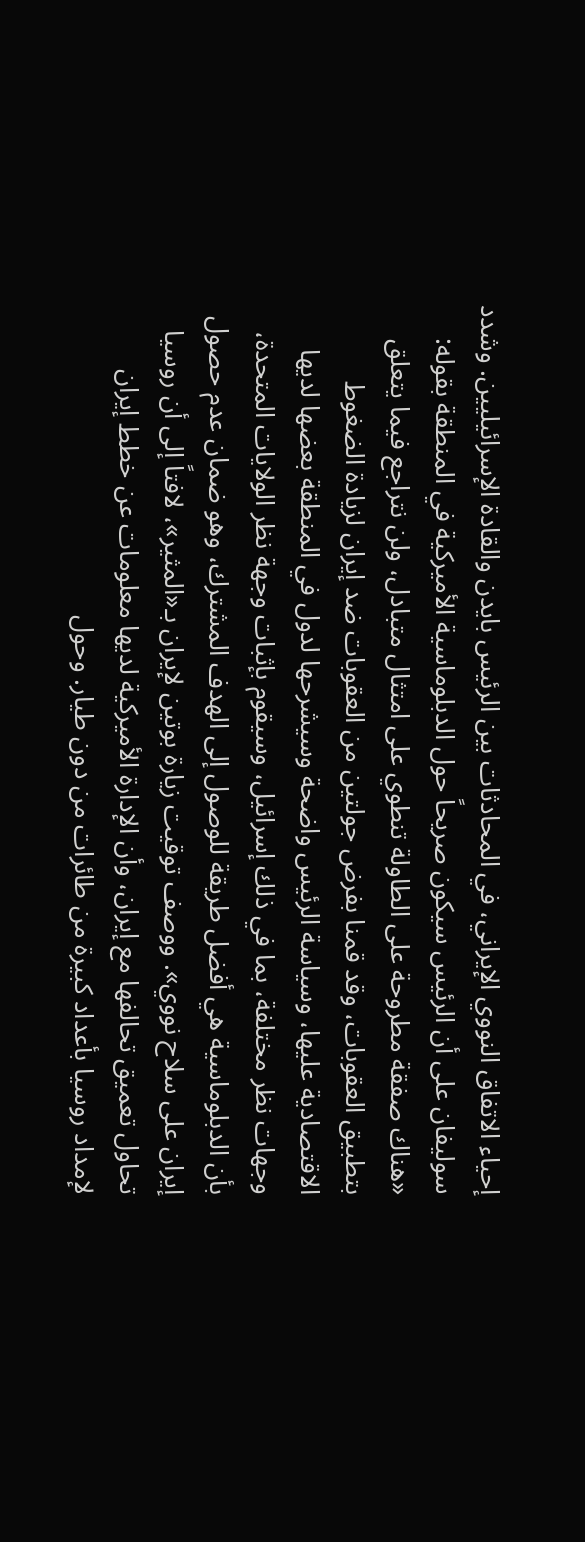إحياء الاتفاق النووي الإيراني، في المحادثات بين الرئيس بايدن والقادة الإسرائيليين. وشدد سوليفان على أن الرئيس سيكون صريحاً حول الدبلوماسية الأميركية في المنطقة بقوله: «هناك صفقة مطروحة على الطاولة تنطوي على امتثال متبادل، ولن نتراجع فيما يتعلق بتطبيق العقوبات، وقد قمنا بفرض جولتين من العقوبات ضد إيران لزيادة الضغوط الاقتصادية عليها، وسياسة الرئيس واضحة وسيشرحها لدول في المنطقة بعضها لديها وجهات نظر مختلفة، بما في ذلك إسرائيل، وسيقوم بإثبات وجهة نظر الولايات المتحدة، بأن الدبلوماسية هي أفضل طريقة للوصول إلى الهدف المشترك، وهو ضمان عدم حصول إيران على سلاح نووي». ووصف توقيت زيارة بوتين لإيران بـ«المثير»، لافتاً إلى أن روسيا تحاول تعميق تحالفها مع إيران، وأن الإدارة الأميركية لديها معلومات عن خطط إيران لإمداد روسيا بأعداد كبيرة من طائرات من دون طيار. وحول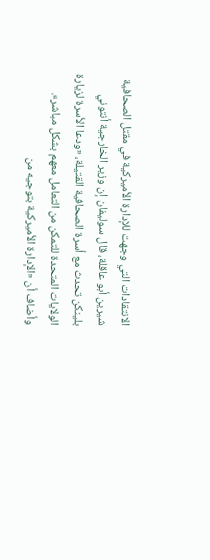الانتقادات التي وجهت للإدارة الأميركية في مقتل الصحافية شيرين أبو عاقلة، قال سوليفان إن وزير الخارجية أنتوني بلينكن تحدث مع أسرة الصحافية القتيلة، «ودعا الأسرة لزيارة الولايات المتحدة للتمكن من التعامل معهم بشكل مباشر». وأضاف أن «الإدارة الأميركية بتوجيه من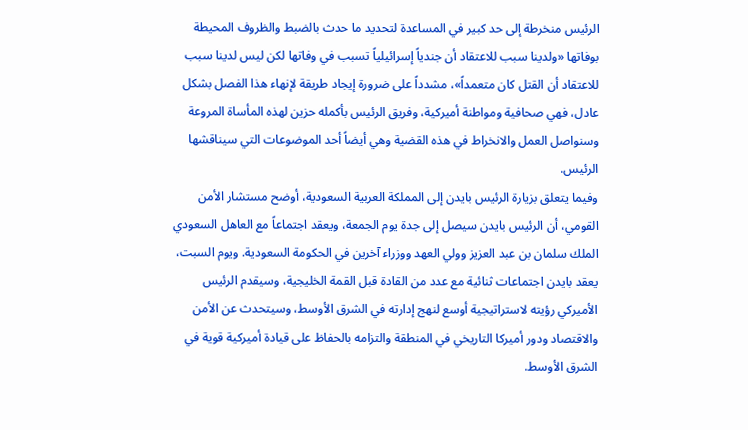الرئيس منخرطة إلى حد كبير في المساعدة لتحديد ما حدث بالضبط والظروف المحيطة بوفاتها «ولدينا سبب للاعتقاد أن جندياً إسرائيلياً تسبب في وفاتها لكن ليس لدينا سبب للاعتقاد أن القتل كان متعمداً»، مشدداً على ضرورة إيجاد طريقة لإنهاء هذا الفصل بشكل عادل، فهي صحافية ومواطنة أميركية، وفريق الرئيس بأكمله حزين لهذه المأساة المروعة وسنواصل العمل والانخراط في هذه القضية وهي أيضاً أحد الموضوعات التي سيناقشها الرئيس.
وفيما يتعلق بزيارة الرئيس بايدن إلى المملكة العربية السعودية، أوضح مستشار الأمن القومي، أن الرئيس بايدن سيصل إلى جدة يوم الجمعة، ويعقد اجتماعاً مع العاهل السعودي الملك سلمان بن عبد العزيز وولي العهد ووزراء آخرين في الحكومة السعودية. ويوم السبت، يعقد بايدن اجتماعات ثنائية مع عدد من القادة قبل القمة الخليجية، وسيقدم الرئيس الأميركي رؤيته لاستراتيجية أوسع لنهج إدارته في الشرق الأوسط، وسيتحدث عن الأمن والاقتصاد ودور أميركا التاريخي في المنطقة والتزامه بالحفاظ على قيادة أميركية قوية في الشرق الأوسط.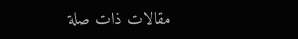مقالات ذات صلة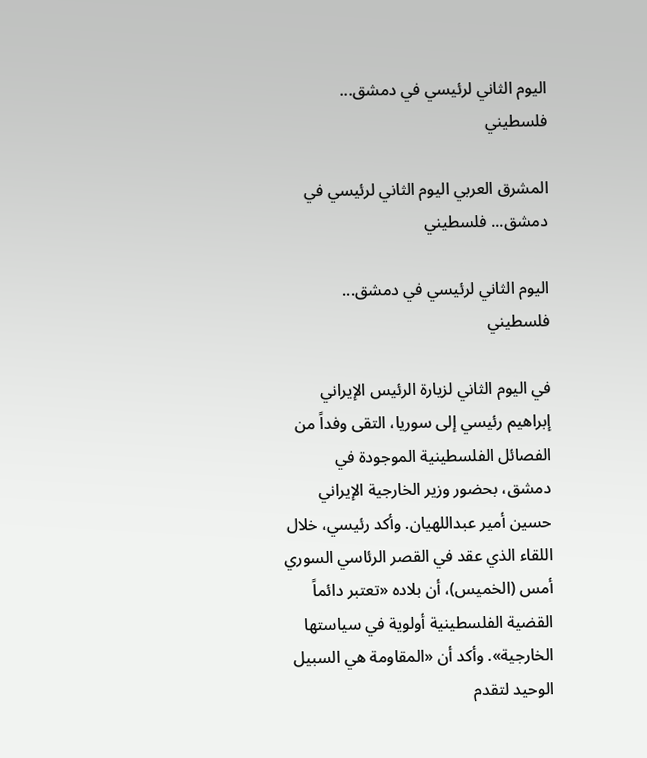اليوم الثاني لرئيسي في دمشق... فلسطيني

المشرق العربي اليوم الثاني لرئيسي في دمشق... فلسطيني

اليوم الثاني لرئيسي في دمشق... فلسطيني

في اليوم الثاني لزيارة الرئيس الإيراني إبراهيم رئيسي إلى سوريا، التقى وفداً من الفصائل الفلسطينية الموجودة في دمشق، بحضور وزير الخارجية الإيراني حسين أمير عبداللهيان. وأكد رئيسي، خلال اللقاء الذي عقد في القصر الرئاسي السوري أمس (الخميس)، أن بلاده «تعتبر دائماً القضية الفلسطينية أولوية في سياستها الخارجية». وأكد أن «المقاومة هي السبيل الوحيد لتقدم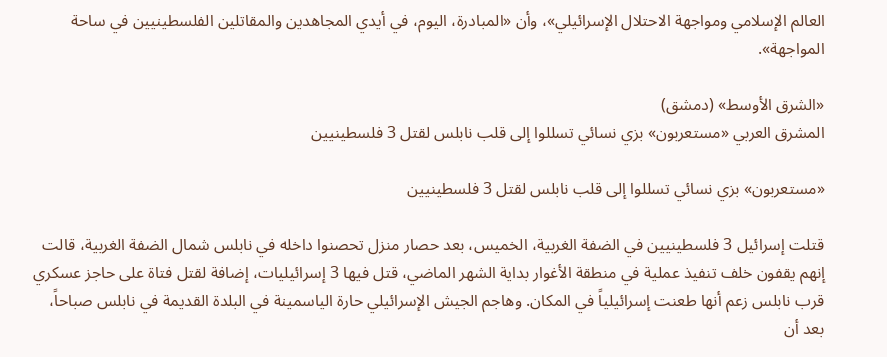العالم الإسلامي ومواجهة الاحتلال الإسرائيلي»، وأن «المبادرة، اليوم، في أيدي المجاهدين والمقاتلين الفلسطينيين في ساحة المواجهة».

«الشرق الأوسط» (دمشق)
المشرق العربي «مستعربون» بزي نسائي تسللوا إلى قلب نابلس لقتل 3 فلسطينيين

«مستعربون» بزي نسائي تسللوا إلى قلب نابلس لقتل 3 فلسطينيين

قتلت إسرائيل 3 فلسطينيين في الضفة الغربية، الخميس، بعد حصار منزل تحصنوا داخله في نابلس شمال الضفة الغربية، قالت إنهم يقفون خلف تنفيذ عملية في منطقة الأغوار بداية الشهر الماضي، قتل فيها 3 إسرائيليات، إضافة لقتل فتاة على حاجز عسكري قرب نابلس زعم أنها طعنت إسرائيلياً في المكان. وهاجم الجيش الإسرائيلي حارة الياسمينة في البلدة القديمة في نابلس صباحاً، بعد أن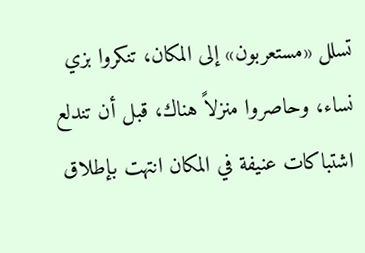تسلل «مستعربون» إلى المكان، تنكروا بزي نساء، وحاصروا منزلاً هناك، قبل أن تندلع اشتباكات عنيفة في المكان انتهت بإطلاق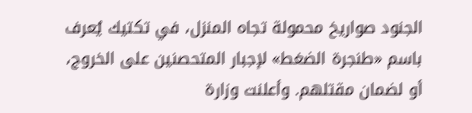الجنود صواريخ محمولة تجاه المنزل، في تكتيك يُعرف باسم «طنجرة الضغط» لإجبار المتحصنين على الخروج، أو لضمان مقتلهم. وأعلنت وزارة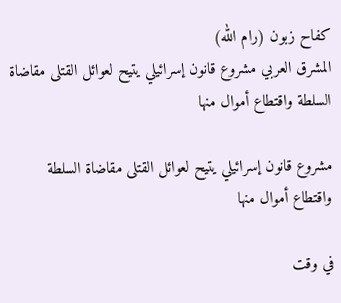كفاح زبون (رام الله)
المشرق العربي مشروع قانون إسرائيلي يتيح لعوائل القتلى مقاضاة السلطة واقتطاع أموال منها

مشروع قانون إسرائيلي يتيح لعوائل القتلى مقاضاة السلطة واقتطاع أموال منها

في وقت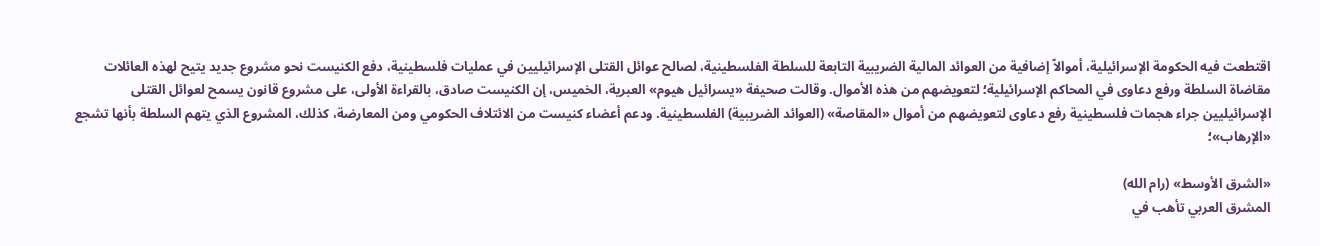اقتطعت فيه الحكومة الإسرائيلية، أموالاً إضافية من العوائد المالية الضريبية التابعة للسلطة الفلسطينية، لصالح عوائل القتلى الإسرائيليين في عمليات فلسطينية، دفع الكنيست نحو مشروع جديد يتيح لهذه العائلات مقاضاة السلطة ورفع دعاوى في المحاكم الإسرائيلية؛ لتعويضهم من هذه الأموال. وقالت صحيفة «يسرائيل هيوم» العبرية، الخميس، إن الكنيست صادق، بالقراءة الأولى، على مشروع قانون يسمح لعوائل القتلى الإسرائيليين جراء هجمات فلسطينية رفع دعاوى لتعويضهم من أموال «المقاصة» (العوائد الضريبية) الفلسطينية. ودعم أعضاء كنيست من الائتلاف الحكومي ومن المعارضة، كذلك، المشروع الذي يتهم السلطة بأنها تشجع «الإرهاب»؛

«الشرق الأوسط» (رام الله)
المشرق العربي تأهب في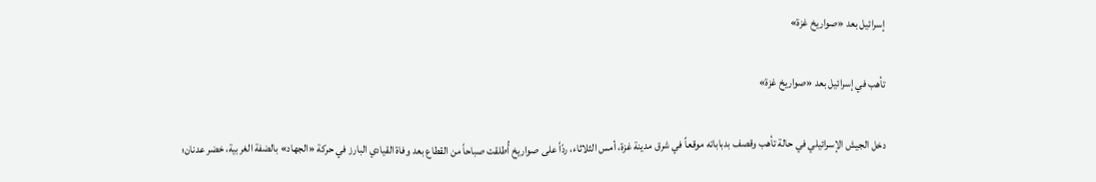إسرائيل بعد «صواريخ غزة»

تأهب في إسرائيل بعد «صواريخ غزة»

دخل الجيش الإسرائيلي في حالة تأهب وقصف بدباباته موقعاً في شرق مدينة غزة، أمس الثلاثاء، ردّاً على صواريخ أُطلقت صباحاً من القطاع بعد وفاة القيادي البارز في حركة «الجهاد» بالضفة الغربية، خضر عدنان؛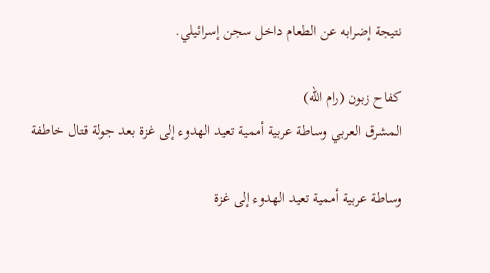نتيجة إضرابه عن الطعام داخل سجن إسرائيلي.

كفاح زبون (رام الله)
المشرق العربي وساطة عربية أممية تعيد الهدوء إلى غزة بعد جولة قتال خاطفة

وساطة عربية أممية تعيد الهدوء إلى غزة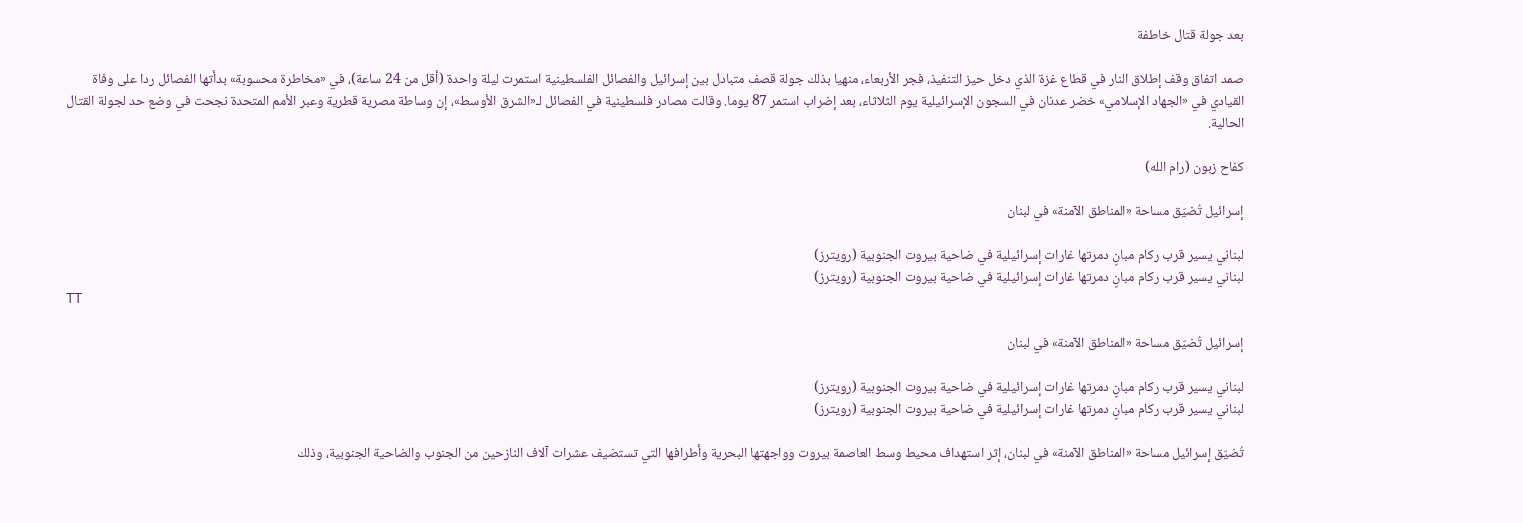بعد جولة قتال خاطفة

صمد اتفاق وقف إطلاق النار في قطاع غزة الذي دخل حيز التنفيذ، فجر الأربعاء، منهيا بذلك جولة قصف متبادل بين إسرائيل والفصائل الفلسطينية استمرت ليلة واحدة (أقل من 24 ساعة)، في «مخاطرة محسوبة» بدأتها الفصائل ردا على وفاة القيادي في «الجهاد الإسلامي» خضر عدنان في السجون الإسرائيلية يوم الثلاثاء، بعد إضراب استمر 87 يوما. وقالت مصادر فلسطينية في الفصائل لـ«الشرق الأوسط»، إن وساطة مصرية قطرية وعبر الأمم المتحدة نجحت في وضع حد لجولة القتال الحالية.

كفاح زبون (رام الله)

إسرائيل تُضيّق مساحة «المناطق الآمنة» في لبنان

لبناني يسير قرب ركام مبانٍ دمرتها غارات إسرائيلية في ضاحية بيروت الجنوبية (رويترز)
لبناني يسير قرب ركام مبانٍ دمرتها غارات إسرائيلية في ضاحية بيروت الجنوبية (رويترز)
TT

إسرائيل تُضيّق مساحة «المناطق الآمنة» في لبنان

لبناني يسير قرب ركام مبانٍ دمرتها غارات إسرائيلية في ضاحية بيروت الجنوبية (رويترز)
لبناني يسير قرب ركام مبانٍ دمرتها غارات إسرائيلية في ضاحية بيروت الجنوبية (رويترز)

تُضيّق إسرائيل مساحة «المناطق الآمنة» في لبنان، إثر استهداف محيط وسط العاصمة بيروت وواجهتها البحرية وأطرافها التي تستضيف عشرات آلاف النازحين من الجنوب والضاحية الجنوبية، وذلك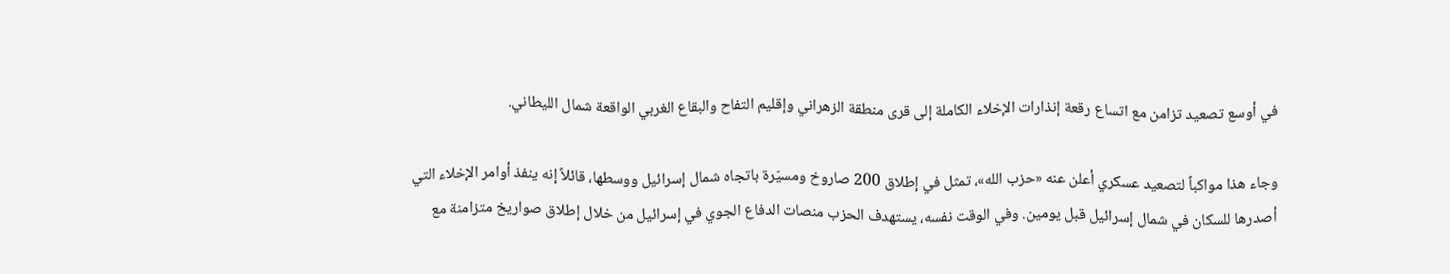في أوسع تصعيد تزامن مع اتساع رقعة إنذارات الإخلاء الكاملة إلى قرى منطقة الزهراني وإقليم التفاح والبقاع الغربي الواقعة شمال الليطاني.

وجاء هذا مواكباً لتصعيد عسكري أعلن عنه «حزب الله»، تمثل في إطلاق 200 صاروخ ومسيّرة باتجاه شمال إسرائيل ووسطها، قائلاً إنه ينفذ أوامر الإخلاء التي أصدرها للسكان في شمال إسرائيل قبل يومين. وفي الوقت نفسه، يستهدف الحزب منصات الدفاع الجوي في إسرائيل من خلال إطلاق صواريخ متزامنة مع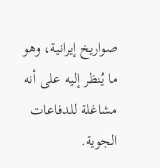صواريخ إيرانية، وهو ما يُنظر إليه على أنه مشاغلة للدفاعات الجوية.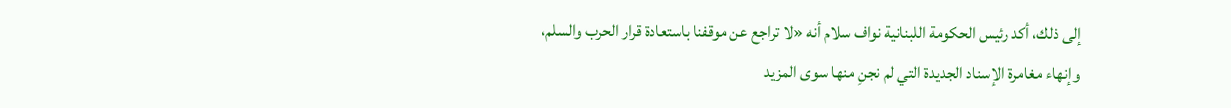إلى ذلك، أكد رئيس الحكومة اللبنانية نواف سلام أنه «لا تراجع عن موقفنا باستعادة قرار الحرب والسلم، وإنهاء مغامرة الإسناد الجديدة التي لم نجنِ منها سوى المزيد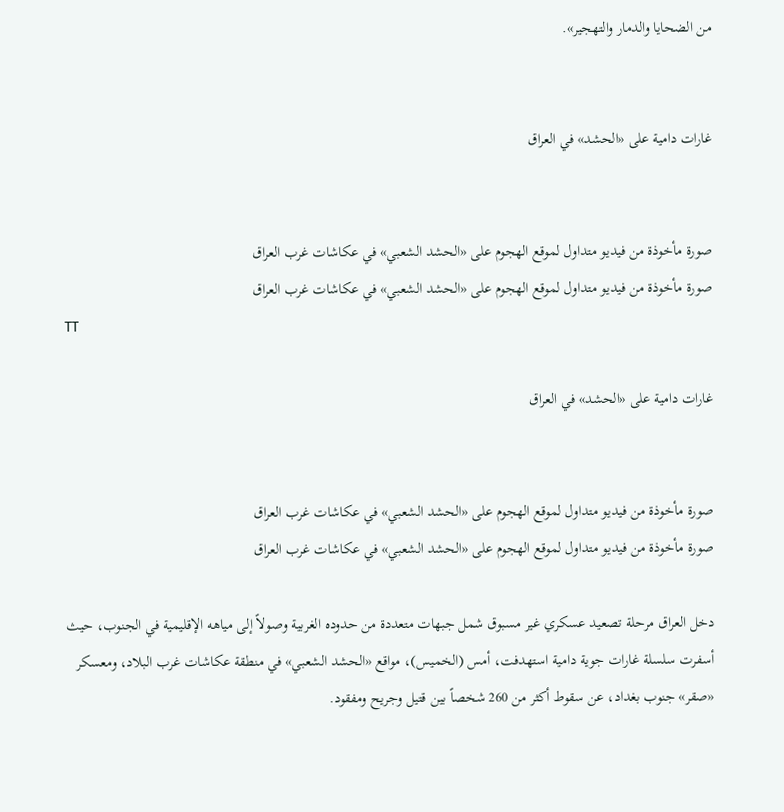من الضحايا والدمار والتهجير».


غارات دامية على «الحشد» في العراق


صورة مأخوذة من فيديو متداول لموقع الهجوم على «الحشد الشعبي» في عكاشات غرب العراق
صورة مأخوذة من فيديو متداول لموقع الهجوم على «الحشد الشعبي» في عكاشات غرب العراق
TT

غارات دامية على «الحشد» في العراق


صورة مأخوذة من فيديو متداول لموقع الهجوم على «الحشد الشعبي» في عكاشات غرب العراق
صورة مأخوذة من فيديو متداول لموقع الهجوم على «الحشد الشعبي» في عكاشات غرب العراق

دخل العراق مرحلة تصعيد عسكري غير مسبوق شمل جبهات متعددة من حدوده الغربية وصولاً إلى مياهه الإقليمية في الجنوب، حيث أسفرت سلسلة غارات جوية دامية استهدفت، أمس (الخميس)، مواقع «الحشد الشعبي» في منطقة عكاشات غرب البلاد، ومعسكر «صقر» جنوب بغداد، عن سقوط أكثر من 260 شخصاً بين قتيل وجريح ومفقود.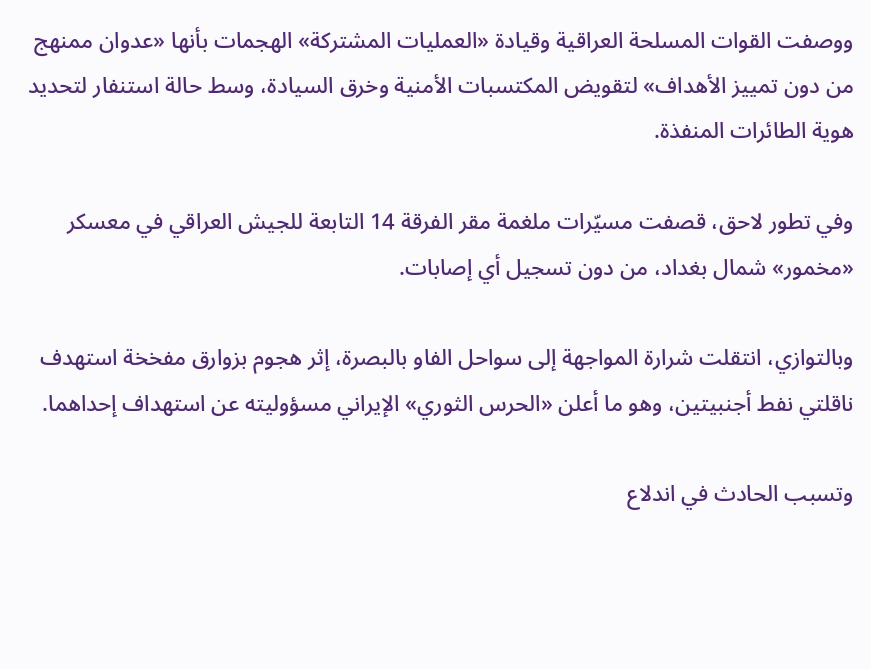ووصفت القوات المسلحة العراقية وقيادة «العمليات المشتركة» الهجمات بأنها «عدوان ممنهج من دون تمييز الأهداف» لتقويض المكتسبات الأمنية وخرق السيادة، وسط حالة استنفار لتحديد هوية الطائرات المنفذة.

وفي تطور لاحق، قصفت مسيّرات ملغمة مقر الفرقة 14 التابعة للجيش العراقي في معسكر «مخمور» شمال بغداد، من دون تسجيل أي إصابات.

وبالتوازي، انتقلت شرارة المواجهة إلى سواحل الفاو بالبصرة، إثر هجوم بزوارق مفخخة استهدف ناقلتي نفط أجنبيتين، وهو ما أعلن «الحرس الثوري» الإيراني مسؤوليته عن استهداف إحداهما.

وتسبب الحادث في اندلاع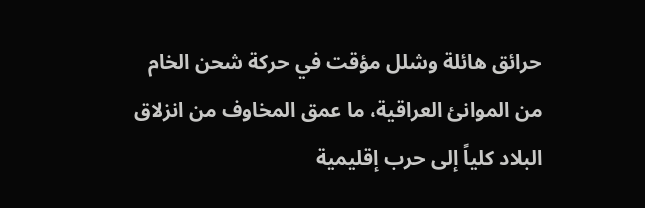حرائق هائلة وشلل مؤقت في حركة شحن الخام من الموانئ العراقية، ما عمق المخاوف من انزلاق البلاد كلياً إلى حرب إقليمية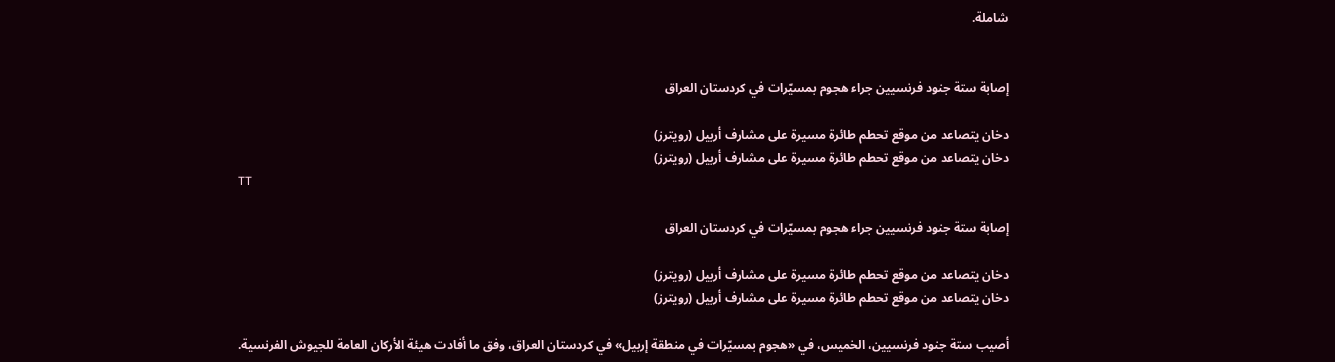شاملة.


إصابة ستة جنود فرنسيين جراء هجوم بمسيّرات في كردستان العراق

دخان يتصاعد من موقع تحطم طائرة مسيرة على مشارف أربيل (رويترز)
دخان يتصاعد من موقع تحطم طائرة مسيرة على مشارف أربيل (رويترز)
TT

إصابة ستة جنود فرنسيين جراء هجوم بمسيّرات في كردستان العراق

دخان يتصاعد من موقع تحطم طائرة مسيرة على مشارف أربيل (رويترز)
دخان يتصاعد من موقع تحطم طائرة مسيرة على مشارف أربيل (رويترز)

أصيب ستة جنود فرنسيين، الخميس، في «هجوم بمسيّرات في منطقة إربيل» في كردستان العراق، وفق ما أفادت هيئة الأركان العامة للجيوش الفرنسية.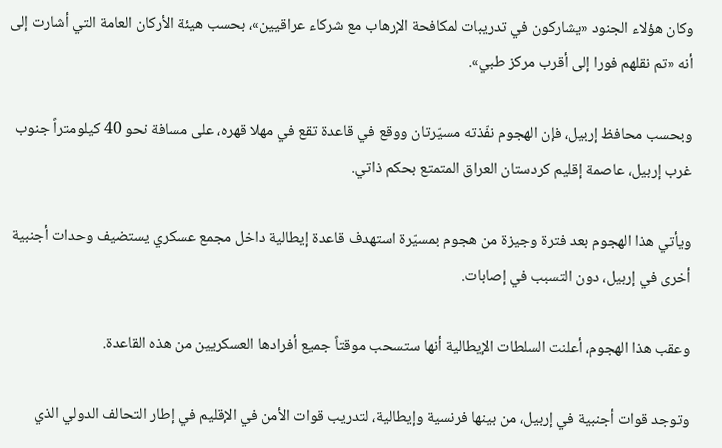وكان هؤلاء الجنود «يشاركون في تدريبات لمكافحة الإرهاب مع شركاء عراقيين»، بحسب هيئة الأركان العامة التي أشارت إلى أنه «تم نقلهم فورا إلى أقرب مركز طبي».

وبحسب محافظ إربيل، فإن الهجوم نفّذته مسيّرتان ووقع في قاعدة تقع في مهلا قهره، على مسافة نحو 40 كيلومتراً جنوب غرب إربيل، عاصمة إقليم كردستان العراق المتمتع بحكم ذاتي.

ويأتي هذا الهجوم بعد فترة وجيزة من هجوم بمسيّرة استهدف قاعدة إيطالية داخل مجمع عسكري يستضيف وحدات أجنبية أخرى في إربيل، دون التسبب في إصابات.

وعقب هذا الهجوم، أعلنت السلطات الإيطالية أنها ستسحب موقتاً جميع أفرادها العسكريين من هذه القاعدة.

وتوجد قوات أجنبية في إربيل، من بينها فرنسية وإيطالية، لتدريب قوات الأمن في الإقليم في إطار التحالف الدولي الذي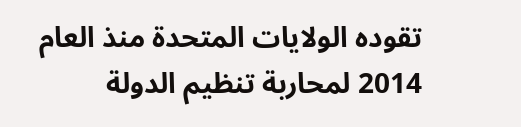تقوده الولايات المتحدة منذ العام 2014 لمحاربة تنظيم الدولة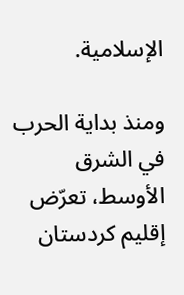الإسلامية.

ومنذ بداية الحرب في الشرق الأوسط، تعرّض إقليم كردستان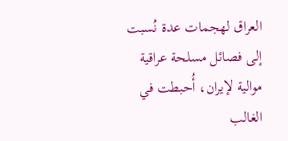العراق لهجمات عدة نُسبت إلى فصائل مسلحة عراقية موالية لإيران، أُحبطت في الغالب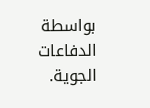بواسطة الدفاعات الجوية.